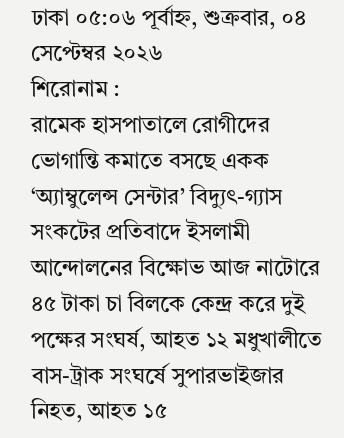ঢাকা ০৫:০৬ পূর্বাহ্ন, শুক্রবার, ০৪ সেপ্টেম্বর ২০২৬
শিরোনাম :
রামেক হাসপাতালে রোগীদের ভোগান্তি কমাতে বসছে একক ‘অ্যাম্বুলেন্স সেন্টার’ বিদ্যুৎ-গ্যাস সংকটের প্রতিবাদে ইসলামী আন্দোলনের বিক্ষোভ আজ নাটোরে ৪৫ টাকা চা বিলকে কেন্দ্র করে দুই পক্ষের সংঘর্ষ, আহত ১২ মধুখালীতে বাস-ট্রাক সংঘর্ষে সুপারভাইজার নিহত, আহত ১৫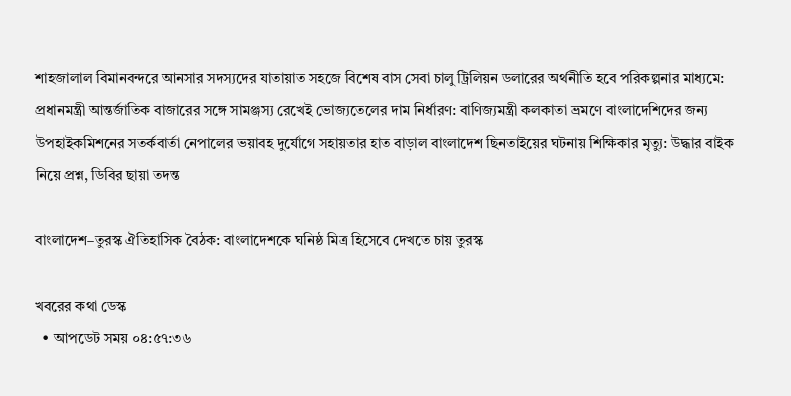শাহজালাল বিমানবন্দরে আনসার সদস্যদের যাতায়াত সহজে বিশেষ বাস সেবা চালু ট্রিলিয়ন ডলারের অর্থনীতি হবে পরিকল্পনার মাধ্যমে: প্রধানমন্ত্রী আন্তর্জাতিক বাজারের সঙ্গে সামঞ্জস্য রেখেই ভোজ্যতেলের দাম নির্ধারণ: বাণিজ্যমন্ত্রী কলকাতা ভ্রমণে বাংলাদেশিদের জন্য উপহাইকমিশনের সতর্কবার্তা নেপালের ভয়াবহ দুর্যোগে সহায়তার হাত বাড়াল বাংলাদেশ ছিনতাইয়ের ঘটনায় শিক্ষিকার মৃত্যু: উদ্ধার বাইক নিয়ে প্রশ্ন, ডিবির ছায়া তদন্ত

বাংলাদেশ–তুরস্ক ঐতিহাসিক বৈঠক: বাংলাদেশকে ঘনিষ্ঠ মিত্র হিসেবে দেখতে চায় তুরস্ক

খবরের কথা ডেস্ক
  • আপডেট সময় ০৪:৫৭:৩৬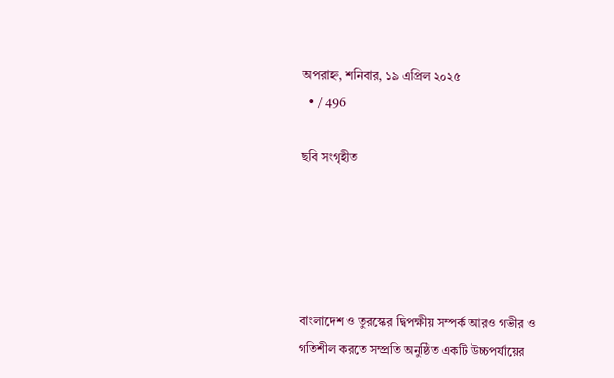অপরাহ্ন, শনিবার, ১৯ এপ্রিল ২০২৫
  • / 496

ছবি সংগৃহীত





বাংলাদেশ ও তুরস্কের দ্বিপক্ষীয় সম্পর্ক আরও গভীর ও গতিশীল করতে সম্প্রতি অনুষ্ঠিত একটি উচ্চপর্যায়ের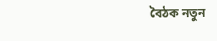বৈঠক নতুন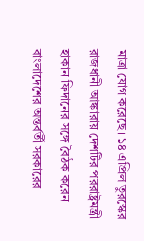মাত্রা যোগ করেছে। ১৪ এপ্রিল তুরস্কের রাজধানী আঙ্কারায় দেশটির পররাষ্ট্রমন্ত্রী হাকান ফিদানের সঙ্গে বৈঠক করেন বাংলাদেশের অন্তর্বর্তী সরকারের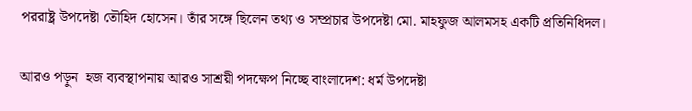পররাষ্ট্র উপদেষ্টা তৌহিদ হোসেন। তাঁর সঙ্গে ছিলেন তথ্য ও সম্প্রচার উপদেষ্টা মো. মাহফুজ আলমসহ একটি প্রতিনিধিদল।

আরও পড়ুন  হজ ব্যবস্থাপনায় আরও সাশ্রয়ী পদক্ষেপ নিচ্ছে বাংলাদেশ: ধর্ম উপদেষ্টা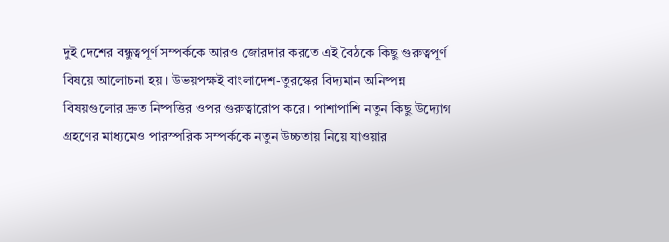দুই দেশের বন্ধুত্বপূর্ণ সম্পর্ককে আরও জোরদার করতে এই বৈঠকে কিছু গুরুত্বপূর্ণ বিষয়ে আলোচনা হয়। উভয়পক্ষই বাংলাদেশ-তুরস্কের বিদ্যমান অনিষ্পন্ন বিষয়গুলোর দ্রুত নিষ্পত্তির ওপর গুরুত্বারোপ করে। পাশাপাশি নতুন কিছু উদ্যোগ গ্রহণের মাধ্যমেও পারস্পরিক সম্পর্ককে নতুন উচ্চতায় নিয়ে যাওয়ার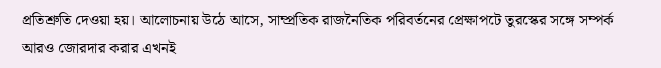প্রতিশ্রুতি দেওয়া হয়। আলোচনায় উঠে আসে, সাম্প্রতিক রাজনৈতিক পরিবর্তনের প্রেক্ষাপটে তুরস্কের সঙ্গে সম্পর্ক আরও জোরদার করার এখনই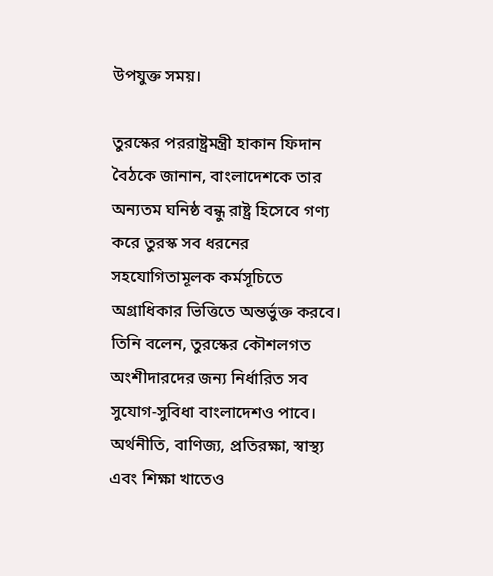উপযুক্ত সময়।

তুরস্কের পররাষ্ট্রমন্ত্রী হাকান ফিদান বৈঠকে জানান, বাংলাদেশকে তার অন্যতম ঘনিষ্ঠ বন্ধু রাষ্ট্র হিসেবে গণ্য করে তুরস্ক সব ধরনের সহযোগিতামূলক কর্মসূচিতে অগ্রাধিকার ভিত্তিতে অন্তর্ভুক্ত করবে। তিনি বলেন, তুরস্কের কৌশলগত অংশীদারদের জন্য নির্ধারিত সব সুযোগ-সুবিধা বাংলাদেশও পাবে। অর্থনীতি, বাণিজ্য, প্রতিরক্ষা, স্বাস্থ্য এবং শিক্ষা খাতেও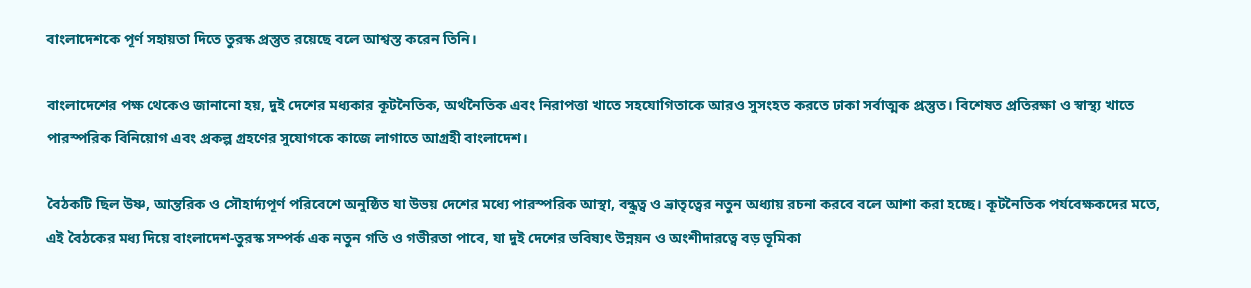বাংলাদেশকে পূর্ণ সহায়তা দিতে তুরস্ক প্রস্তুত রয়েছে বলে আশ্বস্ত করেন তিনি।

বাংলাদেশের পক্ষ থেকেও জানানো হয়, দুই দেশের মধ্যকার কূটনৈতিক, অর্থনৈতিক এবং নিরাপত্তা খাতে সহযোগিতাকে আরও সুসংহত করতে ঢাকা সর্বাত্মক প্রস্তুত। বিশেষত প্রতিরক্ষা ও স্বাস্থ্য খাতে পারস্পরিক বিনিয়োগ এবং প্রকল্প গ্রহণের সুযোগকে কাজে লাগাতে আগ্রহী বাংলাদেশ।

বৈঠকটি ছিল উষ্ণ, আন্তরিক ও সৌহার্দ্যপূর্ণ পরিবেশে অনুষ্ঠিত যা উভয় দেশের মধ্যে পারস্পরিক আস্থা, বন্ধুত্ব ও ভ্রাতৃত্বের নতুন অধ্যায় রচনা করবে বলে আশা করা হচ্ছে। কূটনৈতিক পর্যবেক্ষকদের মতে, এই বৈঠকের মধ্য দিয়ে বাংলাদেশ-তুরস্ক সম্পর্ক এক নতুন গতি ও গভীরতা পাবে, যা দুই দেশের ভবিষ্যৎ উন্নয়ন ও অংশীদারত্বে বড় ভূমিকা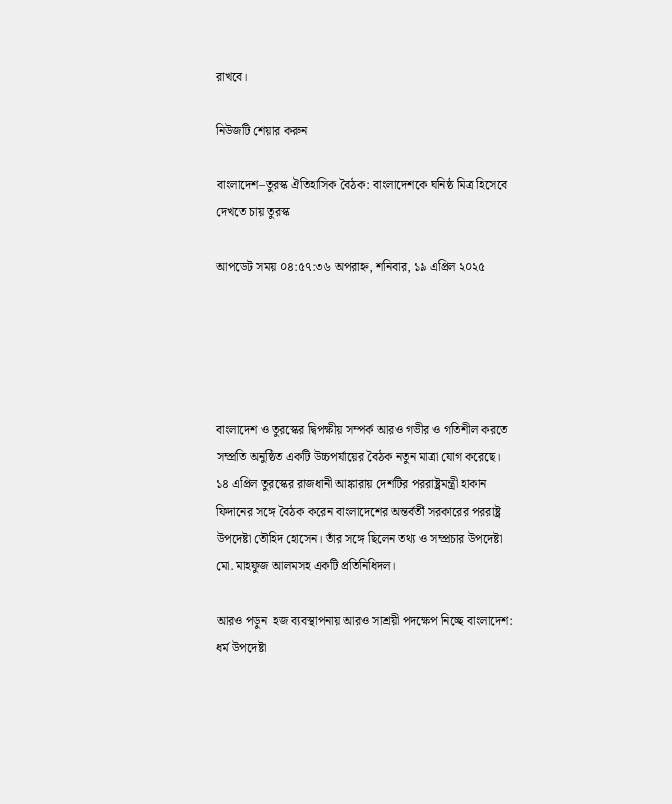রাখবে।

নিউজটি শেয়ার করুন

বাংলাদেশ–তুরস্ক ঐতিহাসিক বৈঠক: বাংলাদেশকে ঘনিষ্ঠ মিত্র হিসেবে দেখতে চায় তুরস্ক

আপডেট সময় ০৪:৫৭:৩৬ অপরাহ্ন, শনিবার, ১৯ এপ্রিল ২০২৫





বাংলাদেশ ও তুরস্কের দ্বিপক্ষীয় সম্পর্ক আরও গভীর ও গতিশীল করতে সম্প্রতি অনুষ্ঠিত একটি উচ্চপর্যায়ের বৈঠক নতুন মাত্রা যোগ করেছে। ১৪ এপ্রিল তুরস্কের রাজধানী আঙ্কারায় দেশটির পররাষ্ট্রমন্ত্রী হাকান ফিদানের সঙ্গে বৈঠক করেন বাংলাদেশের অন্তর্বর্তী সরকারের পররাষ্ট্র উপদেষ্টা তৌহিদ হোসেন। তাঁর সঙ্গে ছিলেন তথ্য ও সম্প্রচার উপদেষ্টা মো. মাহফুজ আলমসহ একটি প্রতিনিধিদল।

আরও পড়ুন  হজ ব্যবস্থাপনায় আরও সাশ্রয়ী পদক্ষেপ নিচ্ছে বাংলাদেশ: ধর্ম উপদেষ্টা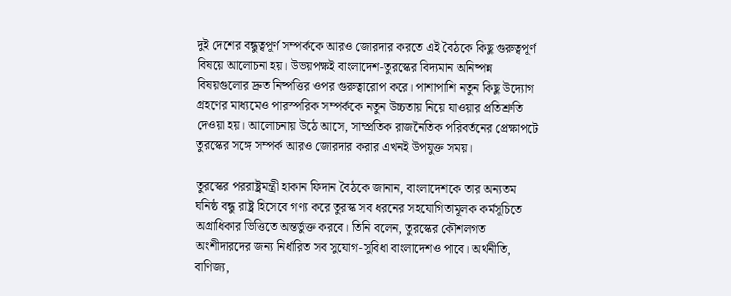দুই দেশের বন্ধুত্বপূর্ণ সম্পর্ককে আরও জোরদার করতে এই বৈঠকে কিছু গুরুত্বপূর্ণ বিষয়ে আলোচনা হয়। উভয়পক্ষই বাংলাদেশ-তুরস্কের বিদ্যমান অনিষ্পন্ন বিষয়গুলোর দ্রুত নিষ্পত্তির ওপর গুরুত্বারোপ করে। পাশাপাশি নতুন কিছু উদ্যোগ গ্রহণের মাধ্যমেও পারস্পরিক সম্পর্ককে নতুন উচ্চতায় নিয়ে যাওয়ার প্রতিশ্রুতি দেওয়া হয়। আলোচনায় উঠে আসে, সাম্প্রতিক রাজনৈতিক পরিবর্তনের প্রেক্ষাপটে তুরস্কের সঙ্গে সম্পর্ক আরও জোরদার করার এখনই উপযুক্ত সময়।

তুরস্কের পররাষ্ট্রমন্ত্রী হাকান ফিদান বৈঠকে জানান, বাংলাদেশকে তার অন্যতম ঘনিষ্ঠ বন্ধু রাষ্ট্র হিসেবে গণ্য করে তুরস্ক সব ধরনের সহযোগিতামূলক কর্মসূচিতে অগ্রাধিকার ভিত্তিতে অন্তর্ভুক্ত করবে। তিনি বলেন, তুরস্কের কৌশলগত অংশীদারদের জন্য নির্ধারিত সব সুযোগ-সুবিধা বাংলাদেশও পাবে। অর্থনীতি, বাণিজ্য,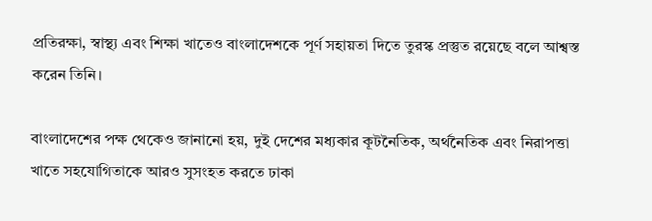প্রতিরক্ষা, স্বাস্থ্য এবং শিক্ষা খাতেও বাংলাদেশকে পূর্ণ সহায়তা দিতে তুরস্ক প্রস্তুত রয়েছে বলে আশ্বস্ত করেন তিনি।

বাংলাদেশের পক্ষ থেকেও জানানো হয়, দুই দেশের মধ্যকার কূটনৈতিক, অর্থনৈতিক এবং নিরাপত্তা খাতে সহযোগিতাকে আরও সুসংহত করতে ঢাকা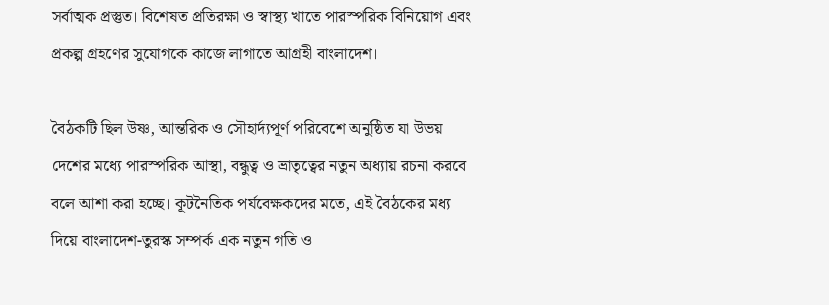সর্বাত্মক প্রস্তুত। বিশেষত প্রতিরক্ষা ও স্বাস্থ্য খাতে পারস্পরিক বিনিয়োগ এবং প্রকল্প গ্রহণের সুযোগকে কাজে লাগাতে আগ্রহী বাংলাদেশ।

বৈঠকটি ছিল উষ্ণ, আন্তরিক ও সৌহার্দ্যপূর্ণ পরিবেশে অনুষ্ঠিত যা উভয় দেশের মধ্যে পারস্পরিক আস্থা, বন্ধুত্ব ও ভ্রাতৃত্বের নতুন অধ্যায় রচনা করবে বলে আশা করা হচ্ছে। কূটনৈতিক পর্যবেক্ষকদের মতে, এই বৈঠকের মধ্য দিয়ে বাংলাদেশ-তুরস্ক সম্পর্ক এক নতুন গতি ও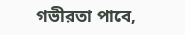গভীরতা পাবে,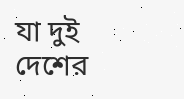যা দুই দেশের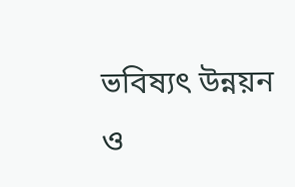ভবিষ্যৎ উন্নয়ন ও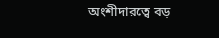অংশীদারত্বে বড়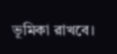ভূমিকা রাখবে।